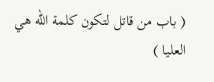( باب من قاتل لتكون كلمة الله هي العليا )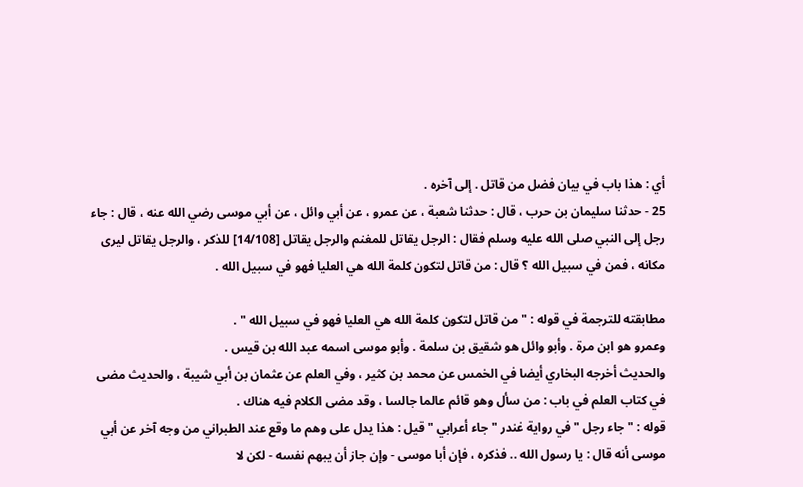أي : هذا باب في بيان فضل من قاتل . إلى آخره .
25 - حدثنا سليمان بن حرب ، قال : حدثنا شعبة ، عن عمرو ، عن أبي وائل ، عن أبي موسى رضي الله عنه ، قال : جاء رجل إلى النبي صلى الله عليه وسلم فقال : الرجل يقاتل للمغنم والرجل يقاتل [14/108] للذكر ، والرجل يقاتل ليرى مكانه ، فمن في سبيل الله ؟ قال : من قاتل لتكون كلمة الله هي العليا فهو في سبيل الله .

مطابقته للترجمة في قوله : " من قاتل لتكون كلمة الله هي العليا فهو في سبيل الله " .
وعمرو هو ابن مرة . وأبو وائل هو شقيق بن سلمة . وأبو موسى اسمه عبد الله بن قيس .
والحديث أخرجه البخاري أيضا في الخمس عن محمد بن كثير ، وفي العلم عن عثمان بن أبي شيبة ، والحديث مضى في كتاب العلم في باب : من سأل وهو قائم عالما جالسا ، وقد مضى الكلام فيه هناك .
قوله : " جاء رجل " في رواية غندر " جاء أعرابي " قيل : هذا يدل على وهم ما وقع عند الطبراني من وجه آخر عن أبي موسى أنه قال : يا رسول الله .. فذكره ، فإن أبا موسى - وإن جاز أن يبهم نفسه - لكن لا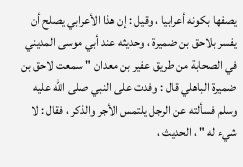يصفها بكونه أعرابيا ، وقيل : إن هذا الأعرابي يصلح أن يفسر بلاحق بن ضميرة ، وحديثه عند أبي موسى المديني في الصحابة من طريق عفير بن معدان " سمعت لاحق بن ضميرة الباهلي قال : وفدت على النبي صلى الله عليه وسلم فسألته عن الرجل يلتمس الأجر والذكر ، فقال : لا شيء له " ، الحديث ،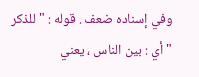وفي إسناده ضعف . قوله : " للذكر " أي : بين الناس ، يعني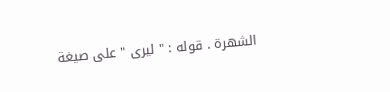الشهرة . قوله : " ليرى " على صيغة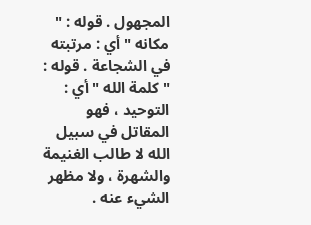المجهول . قوله : " مكانه " أي : مرتبته في الشجاعة . قوله : " كلمة الله " أي : التوحيد ، فهو المقاتل في سبيل الله لا طالب الغنيمة والشهرة ، ولا مظهر الشيء عنه .